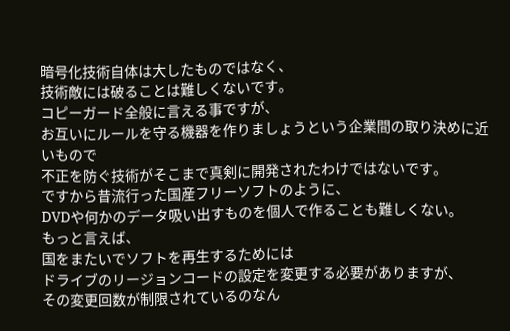暗号化技術自体は大したものではなく、
技術敵には破ることは難しくないです。
コピーガード全般に言える事ですが、
お互いにルールを守る機器を作りましょうという企業間の取り決めに近いもので
不正を防ぐ技術がそこまで真剣に開発されたわけではないです。
ですから昔流行った国産フリーソフトのように、
DVDや何かのデータ吸い出すものを個人で作ることも難しくない。
もっと言えば、
国をまたいでソフトを再生するためには
ドライブのリージョンコードの設定を変更する必要がありますが、
その変更回数が制限されているのなん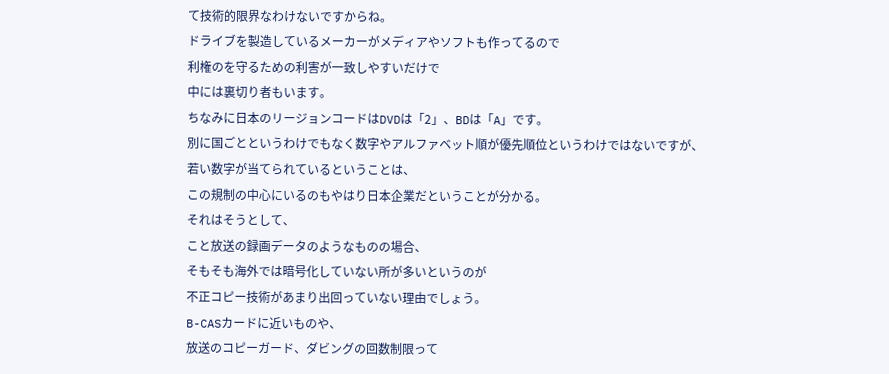て技術的限界なわけないですからね。
ドライブを製造しているメーカーがメディアやソフトも作ってるので
利権のを守るための利害が一致しやすいだけで
中には裏切り者もいます。
ちなみに日本のリージョンコードはDVDは「2」、BDは「A」です。
別に国ごとというわけでもなく数字やアルファベット順が優先順位というわけではないですが、
若い数字が当てられているということは、
この規制の中心にいるのもやはり日本企業だということが分かる。
それはそうとして、
こと放送の録画データのようなものの場合、
そもそも海外では暗号化していない所が多いというのが
不正コピー技術があまり出回っていない理由でしょう。
B-CASカードに近いものや、
放送のコピーガード、ダビングの回数制限って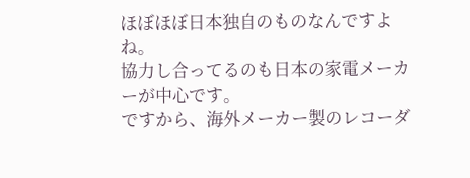ほぼほぼ日本独自のものなんですよね。
協力し合ってるのも日本の家電メーカーが中心です。
ですから、海外メーカー製のレコーダ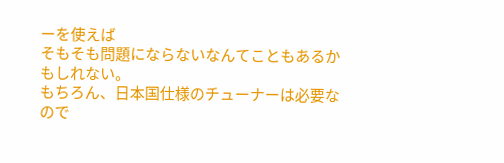ーを使えば
そもそも問題にならないなんてこともあるかもしれない。
もちろん、日本国仕様のチューナーは必要なので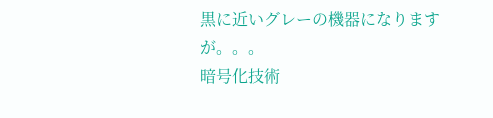黒に近いグレーの機器になりますが。。。
暗号化技術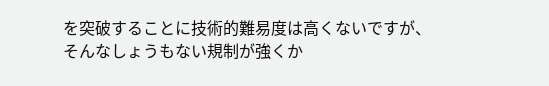を突破することに技術的難易度は高くないですが、
そんなしょうもない規制が強くか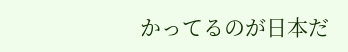かってるのが日本だ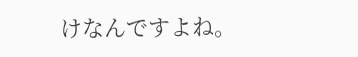けなんですよね。